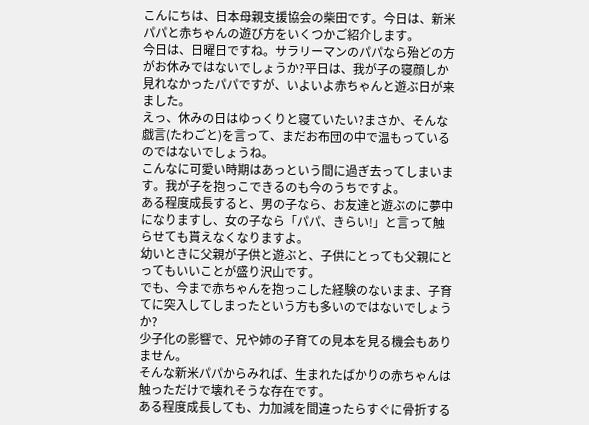こんにちは、日本母親支援協会の柴田です。今日は、新米パパと赤ちゃんの遊び方をいくつかご紹介します。
今日は、日曜日ですね。サラリーマンのパパなら殆どの方がお休みではないでしょうか?平日は、我が子の寝顔しか見れなかったパパですが、いよいよ赤ちゃんと遊ぶ日が来ました。
えっ、休みの日はゆっくりと寝ていたい?まさか、そんな戯言(たわごと)を言って、まだお布団の中で温もっているのではないでしょうね。
こんなに可愛い時期はあっという間に過ぎ去ってしまいます。我が子を抱っこできるのも今のうちですよ。
ある程度成長すると、男の子なら、お友達と遊ぶのに夢中になりますし、女の子なら「パパ、きらい!」と言って触らせても貰えなくなりますよ。
幼いときに父親が子供と遊ぶと、子供にとっても父親にとってもいいことが盛り沢山です。
でも、今まで赤ちゃんを抱っこした経験のないまま、子育てに突入してしまったという方も多いのではないでしょうか?
少子化の影響で、兄や姉の子育ての見本を見る機会もありません。
そんな新米パパからみれば、生まれたばかりの赤ちゃんは触っただけで壊れそうな存在です。
ある程度成長しても、力加減を間違ったらすぐに骨折する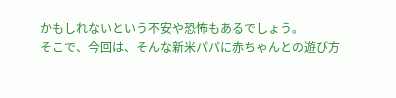かもしれないという不安や恐怖もあるでしょう。
そこで、今回は、そんな新米パパに赤ちゃんとの遊び方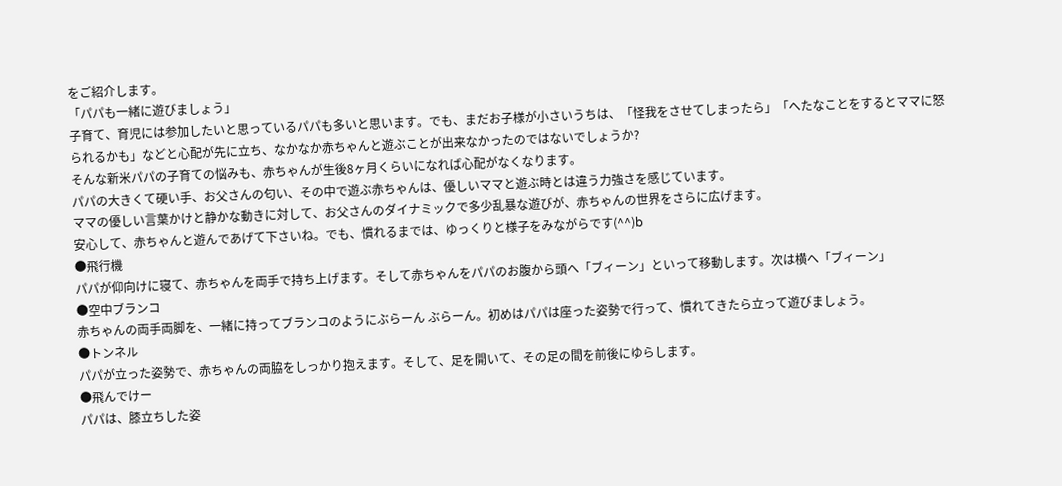をご紹介します。
「パパも一緒に遊びましょう」
子育て、育児には参加したいと思っているパパも多いと思います。でも、まだお子様が小さいうちは、「怪我をさせてしまったら」「へたなことをするとママに怒られるかも」などと心配が先に立ち、なかなか赤ちゃんと遊ぶことが出来なかったのではないでしょうか?
そんな新米パパの子育ての悩みも、赤ちゃんが生後8ヶ月くらいになれば心配がなくなります。
パパの大きくて硬い手、お父さんの匂い、その中で遊ぶ赤ちゃんは、優しいママと遊ぶ時とは違う力強さを感じています。
ママの優しい言葉かけと静かな動きに対して、お父さんのダイナミックで多少乱暴な遊びが、赤ちゃんの世界をさらに広げます。
安心して、赤ちゃんと遊んであげて下さいね。でも、慣れるまでは、ゆっくりと様子をみながらです(^^)b
●飛行機
パパが仰向けに寝て、赤ちゃんを両手で持ち上げます。そして赤ちゃんをパパのお腹から頭へ「ブィーン」といって移動します。次は横へ「ブィーン」
●空中ブランコ
赤ちゃんの両手両脚を、一緒に持ってブランコのようにぶらーん ぶらーん。初めはパパは座った姿勢で行って、慣れてきたら立って遊びましょう。
●トンネル
パパが立った姿勢で、赤ちゃんの両脇をしっかり抱えます。そして、足を開いて、その足の間を前後にゆらします。
●飛んでけー
パパは、膝立ちした姿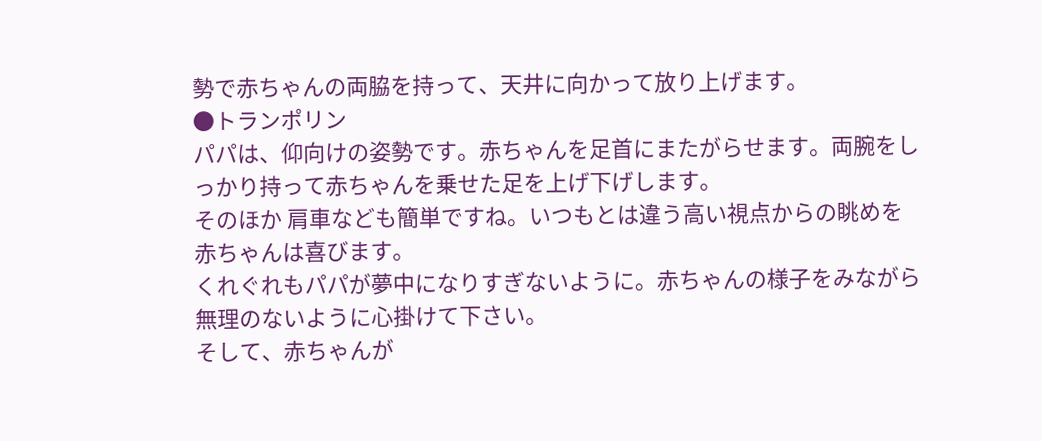勢で赤ちゃんの両脇を持って、天井に向かって放り上げます。
●トランポリン
パパは、仰向けの姿勢です。赤ちゃんを足首にまたがらせます。両腕をしっかり持って赤ちゃんを乗せた足を上げ下げします。
そのほか 肩車なども簡単ですね。いつもとは違う高い視点からの眺めを赤ちゃんは喜びます。
くれぐれもパパが夢中になりすぎないように。赤ちゃんの様子をみながら無理のないように心掛けて下さい。
そして、赤ちゃんが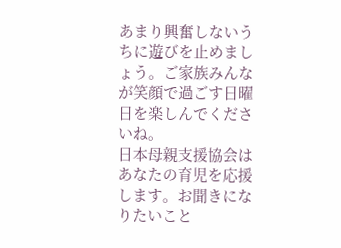あまり興奮しないうちに遊びを止めましょう。ご家族みんなが笑顔で過ごす日曜日を楽しんでくださいね。
日本母親支援協会はあなたの育児を応援します。お聞きになりたいこと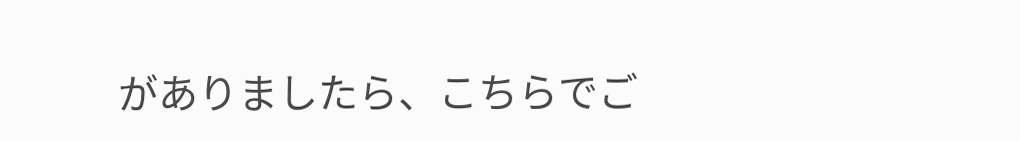がありましたら、こちらでご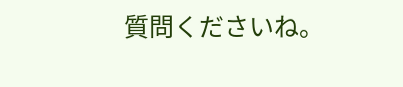質問くださいね。